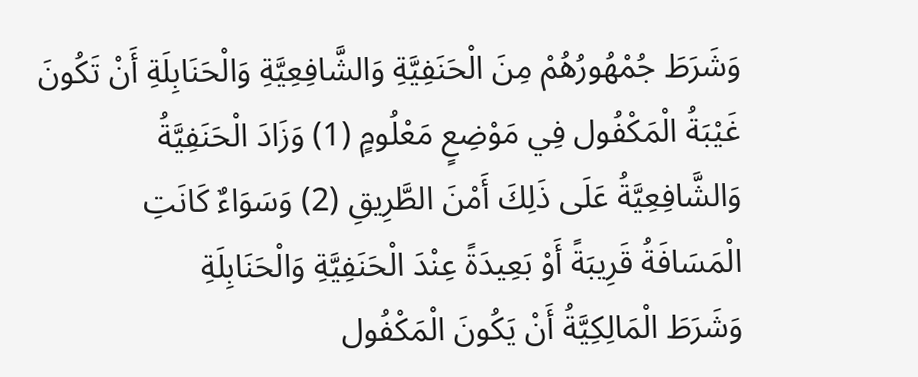وَشَرَطَ جُمْهُورُهُمْ مِنَ الْحَنَفِيَّةِ وَالشَّافِعِيَّةِ وَالْحَنَابِلَةِ أَنْ تَكُونَ غَيْبَةُ الْمَكْفُول فِي مَوْضِعٍ مَعْلُومٍ (1) وَزَادَ الْحَنَفِيَّةُ وَالشَّافِعِيَّةُ عَلَى ذَلِكَ أَمْنَ الطَّرِيقِ (2) وَسَوَاءٌ كَانَتِ الْمَسَافَةُ قَرِيبَةً أَوْ بَعِيدَةً عِنْدَ الْحَنَفِيَّةِ وَالْحَنَابِلَةِ
وَشَرَطَ الْمَالِكِيَّةُ أَنْ يَكُونَ الْمَكْفُول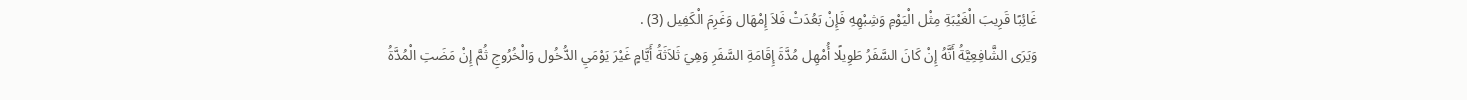غَائِبًا قَرِيبَ الْغَيْبَةِ مِثْل الْيَوْمِ وَشِبْهِهِ فَإِنْ بَعُدَتْ فَلاَ إِمْهَال وَغَرِمَ الْكَفِيل (3) .
وَيَرَى الشَّافِعِيَّةُ أَنَّهُ إِنْ كَانَ السَّفَرُ طَوِيلًا أُمْهِل مُدَّةَ إِقَامَةِ السَّفَرِ وَهِيَ ثَلاَثَةُ أَيَّامٍ غَيْرَ يَوْمَيِ الدُّخُول وَالْخُرُوجِ ثُمَّ إِنْ مَضَتِ الْمُدَّةُ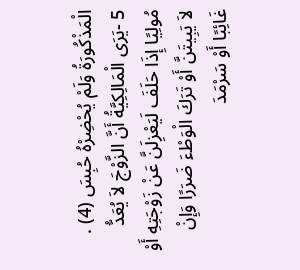الْمَذْكُورَةُ وَلَمْ يُحْضِرْهُ حُبِسَ (4) .
5 -يَرَى الْمَالِكِيَّةُ أَنَّ الزَّوْجَ لاَ يُعَدُّ مُولِيًا إِذَا حَلَفَ لَيَعْزِلَنَّ عَنْ زَوْجَتِهِ أَوْ لاَ يَبِيتَنَّ أَوْ تَرَكَ الْوَطْءَ ضَرَرًا وَإِنْ غَائِبًا أَوْ سَرْمَدَ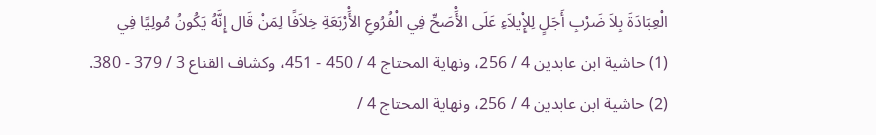الْعِبَادَةَ بِلاَ ضَرْبِ أَجَلٍ لِلإِْيلاَءِ عَلَى الأَْصَحِّ فِي الْفُرُوعِ الأَْرْبَعَةِ خِلاَفًا لِمَنْ قَال إِنَّهُ يَكُونُ مُولِيًا فِي
(1) حاشية ابن عابدين 4 / 256، ونهاية المحتاج 4 / 450 - 451، وكشاف القناع 3 / 379 - 380.
(2) حاشية ابن عابدين 4 / 256، ونهاية المحتاج 4 /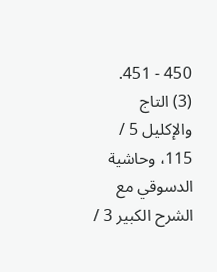450 - 451.
(3) التاج والإكليل 5 / 115، وحاشية الدسوقي مع الشرح الكبير 3 /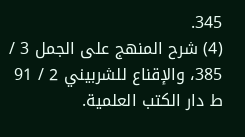345.
(4) شرح المنهج على الجمل 3 / 385، والإقناع للشربيني 2 / 91 ط دار الكتب العلمية.